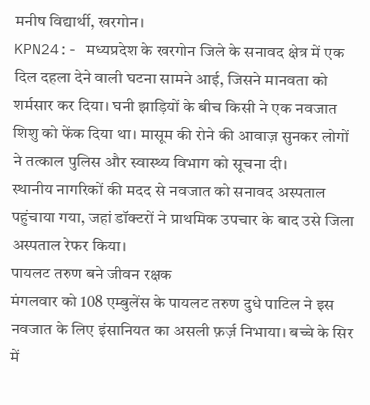मनीष विद्यार्थी, खरगोन।
KPN24:- मध्यप्रदेश के खरगोन जिले के सनावद क्षेत्र में एक दिल दहला देने वाली घटना सामने आई, जिसने मानवता को शर्मसार कर दिया। घनी झाड़ियों के बीच किसी ने एक नवजात शिशु को फेंक दिया था। मासूम की रोने की आवाज़ सुनकर लोगों ने तत्काल पुलिस और स्वास्थ्य विभाग को सूचना दी।
स्थानीय नागरिकों की मदद से नवजात को सनावद अस्पताल पहुंचाया गया, जहां डॉक्टरों ने प्राथमिक उपचार के बाद उसे जिला अस्पताल रेफर किया।
पायलट तरुण बने जीवन रक्षक
मंगलवार को 108 एम्बुलेंस के पायलट तरुण दुधे पाटिल ने इस नवजात के लिए इंसानियत का असली फ़र्ज़ निभाया। बच्चे के सिर में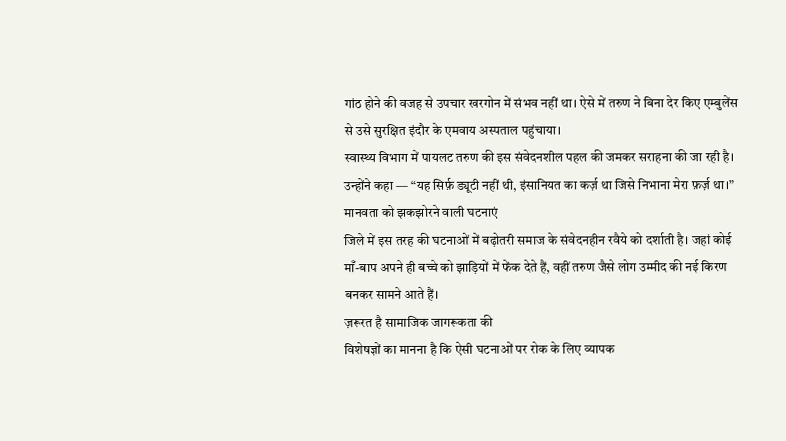गांठ होने की वजह से उपचार खरगोन में संभव नहीं था। ऐसे में तरुण ने बिना देर किए एम्बुलेंस से उसे सुरक्षित इंदौर के एमवाय अस्पताल पहुंचाया।
स्वास्थ्य विभाग में पायलट तरुण की इस संवेदनशील पहल की जमकर सराहना की जा रही है। उन्होंने कहा — “यह सिर्फ़ ड्यूटी नहीं थी, इंसानियत का कर्ज़ था जिसे निभाना मेरा फ़र्ज़ था।”
मानवता को झकझोरने वाली घटनाएं
जिले में इस तरह की घटनाओं में बढ़ोतरी समाज के संवेदनहीन रवैये को दर्शाती है। जहां कोई माँ-बाप अपने ही बच्चे को झाड़ियों में फेंक देते हैं, वहीं तरुण जैसे लोग उम्मीद की नई किरण बनकर सामने आते हैं।
ज़रूरत है सामाजिक जागरूकता की
विशेषज्ञों का मानना है कि ऐसी घटनाओं पर रोक के लिए व्यापक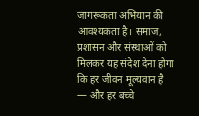जागरूकता अभियान की आवश्यकता है। समाज, प्रशासन और संस्थाओं को मिलकर यह संदेश देना होगा कि हर जीवन मूल्यवान है — और हर बच्चे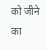को जीने का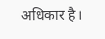अधिकार है।